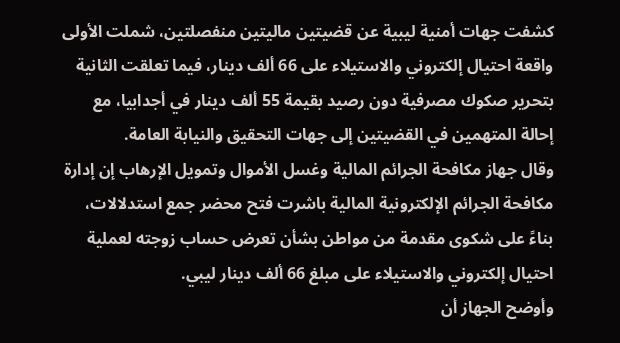كشفت جهات أمنية ليبية عن قضيتين ماليتين منفصلتين، شملت الأولى واقعة احتيال إلكتروني والاستيلاء على 66 ألف دينار، فيما تعلقت الثانية بتحرير صكوك مصرفية دون رصيد بقيمة 55 ألف دينار في أجدابيا، مع إحالة المتهمين في القضيتين إلى جهات التحقيق والنيابة العامة.
وقال جهاز مكافحة الجرائم المالية وغسل الأموال وتمويل الإرهاب إن إدارة مكافحة الجرائم الإلكترونية المالية باشرت فتح محضر جمع استدلالات، بناءً على شكوى مقدمة من مواطن بشأن تعرض حساب زوجته لعملية احتيال إلكتروني والاستيلاء على مبلغ 66 ألف دينار ليبي.
وأوضح الجهاز أن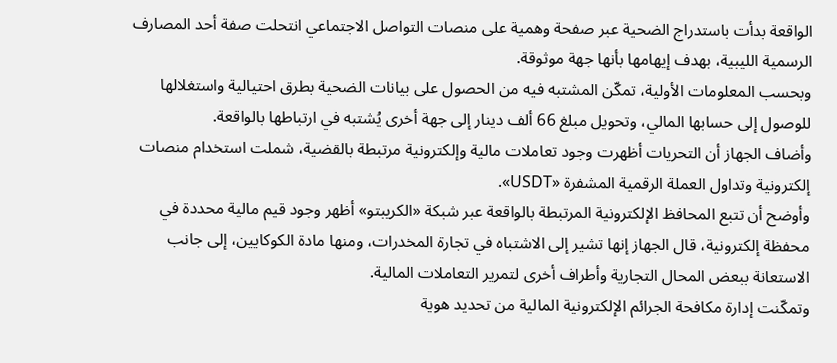الواقعة بدأت باستدراج الضحية عبر صفحة وهمية على منصات التواصل الاجتماعي انتحلت صفة أحد المصارف الرسمية الليبية، بهدف إيهامها بأنها جهة موثوقة.
وبحسب المعلومات الأولية، تمكّن المشتبه فيه من الحصول على بيانات الضحية بطرق احتيالية واستغلالها للوصول إلى حسابها المالي، وتحويل مبلغ 66 ألف دينار إلى جهة أخرى يُشتبه في ارتباطها بالواقعة.
وأضاف الجهاز أن التحريات أظهرت وجود تعاملات مالية وإلكترونية مرتبطة بالقضية، شملت استخدام منصات إلكترونية وتداول العملة الرقمية المشفرة «USDT».
وأوضح أن تتبع المحافظ الإلكترونية المرتبطة بالواقعة عبر شبكة «الكريبتو» أظهر وجود قيم مالية محددة في محفظة إلكترونية، قال الجهاز إنها تشير إلى الاشتباه في تجارة المخدرات، ومنها مادة الكوكايين، إلى جانب الاستعانة ببعض المحال التجارية وأطراف أخرى لتمرير التعاملات المالية.
وتمكّنت إدارة مكافحة الجرائم الإلكترونية المالية من تحديد هوية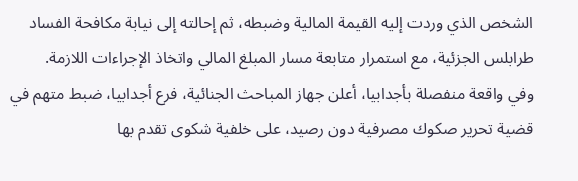الشخص الذي وردت إليه القيمة المالية وضبطه، ثم إحالته إلى نيابة مكافحة الفساد طرابلس الجزئية، مع استمرار متابعة مسار المبلغ المالي واتخاذ الإجراءات اللازمة.
وفي واقعة منفصلة بأجدابيا، أعلن جهاز المباحث الجنائية، فرع أجدابيا، ضبط متهم في قضية تحرير صكوك مصرفية دون رصيد، على خلفية شكوى تقدم بها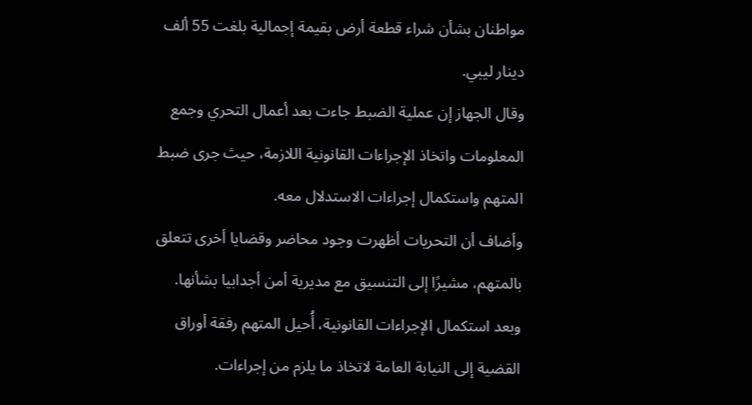مواطنان بشأن شراء قطعة أرض بقيمة إجمالية بلغت 55 ألف دينار ليبي.
وقال الجهاز إن عملية الضبط جاءت بعد أعمال التحري وجمع المعلومات واتخاذ الإجراءات القانونية اللازمة، حيث جرى ضبط المتهم واستكمال إجراءات الاستدلال معه.
وأضاف أن التحريات أظهرت وجود محاضر وقضايا أخرى تتعلق بالمتهم، مشيرًا إلى التنسيق مع مديرية أمن أجدابيا بشأنها.
وبعد استكمال الإجراءات القانونية، أُحيل المتهم رفقة أوراق القضية إلى النيابة العامة لاتخاذ ما يلزم من إجراءات.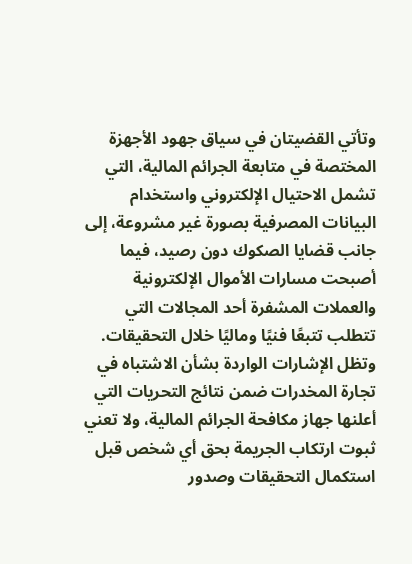وتأتي القضيتان في سياق جهود الأجهزة المختصة في متابعة الجرائم المالية، التي تشمل الاحتيال الإلكتروني واستخدام البيانات المصرفية بصورة غير مشروعة، إلى جانب قضايا الصكوك دون رصيد، فيما أصبحت مسارات الأموال الإلكترونية والعملات المشفرة أحد المجالات التي تتطلب تتبعًا فنيًا وماليًا خلال التحقيقات.
وتظل الإشارات الواردة بشأن الاشتباه في تجارة المخدرات ضمن نتائج التحريات التي أعلنها جهاز مكافحة الجرائم المالية، ولا تعني ثبوت ارتكاب الجريمة بحق أي شخص قبل استكمال التحقيقات وصدور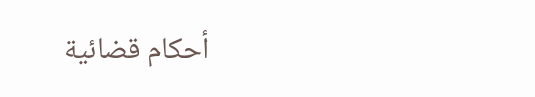أحكام قضائية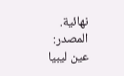نهائية.
المصدر:
عين ليبيا